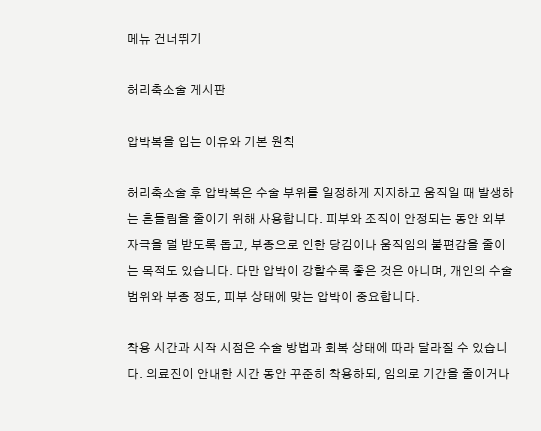메뉴 건너뛰기

허리축소술 게시판

압박복을 입는 이유와 기본 원칙

허리축소술 후 압박복은 수술 부위를 일정하게 지지하고 움직일 때 발생하는 흔들림을 줄이기 위해 사용합니다. 피부와 조직이 안정되는 동안 외부 자극을 덜 받도록 돕고, 부종으로 인한 당김이나 움직임의 불편감을 줄이는 목적도 있습니다. 다만 압박이 강할수록 좋은 것은 아니며, 개인의 수술 범위와 부종 정도, 피부 상태에 맞는 압박이 중요합니다.

착용 시간과 시작 시점은 수술 방법과 회복 상태에 따라 달라질 수 있습니다. 의료진이 안내한 시간 동안 꾸준히 착용하되, 임의로 기간을 줄이거나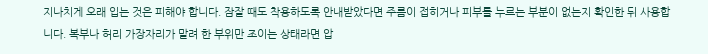지나치게 오래 입는 것은 피해야 합니다. 잠잘 때도 착용하도록 안내받았다면 주름이 접히거나 피부를 누르는 부분이 없는지 확인한 뒤 사용합니다. 복부나 허리 가장자리가 말려 한 부위만 조이는 상태라면 압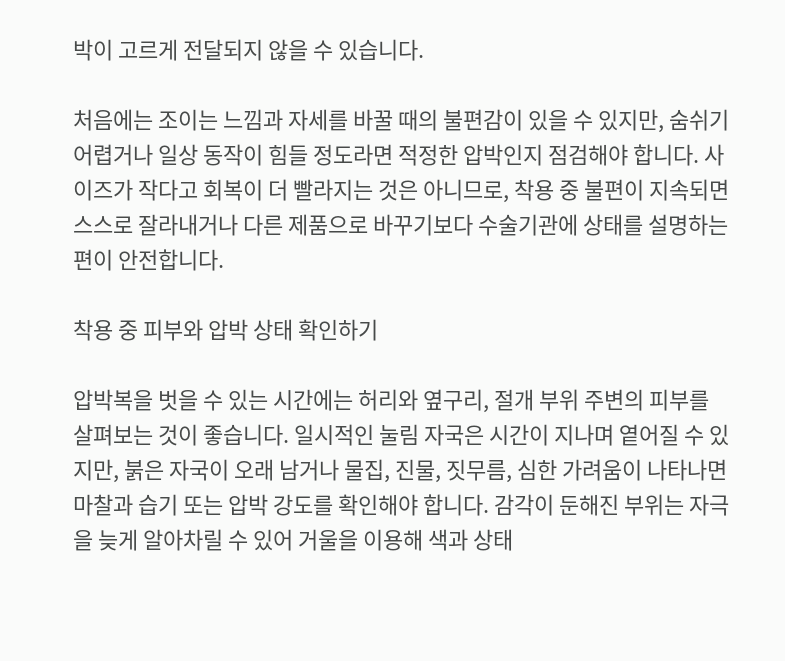박이 고르게 전달되지 않을 수 있습니다.

처음에는 조이는 느낌과 자세를 바꿀 때의 불편감이 있을 수 있지만, 숨쉬기 어렵거나 일상 동작이 힘들 정도라면 적정한 압박인지 점검해야 합니다. 사이즈가 작다고 회복이 더 빨라지는 것은 아니므로, 착용 중 불편이 지속되면 스스로 잘라내거나 다른 제품으로 바꾸기보다 수술기관에 상태를 설명하는 편이 안전합니다.

착용 중 피부와 압박 상태 확인하기

압박복을 벗을 수 있는 시간에는 허리와 옆구리, 절개 부위 주변의 피부를 살펴보는 것이 좋습니다. 일시적인 눌림 자국은 시간이 지나며 옅어질 수 있지만, 붉은 자국이 오래 남거나 물집, 진물, 짓무름, 심한 가려움이 나타나면 마찰과 습기 또는 압박 강도를 확인해야 합니다. 감각이 둔해진 부위는 자극을 늦게 알아차릴 수 있어 거울을 이용해 색과 상태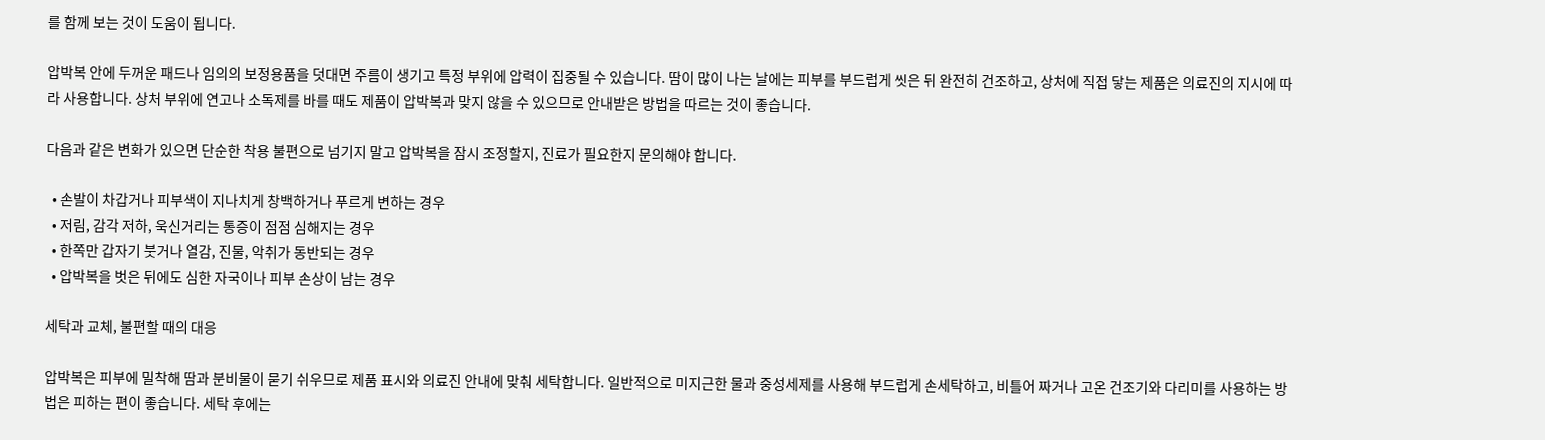를 함께 보는 것이 도움이 됩니다.

압박복 안에 두꺼운 패드나 임의의 보정용품을 덧대면 주름이 생기고 특정 부위에 압력이 집중될 수 있습니다. 땀이 많이 나는 날에는 피부를 부드럽게 씻은 뒤 완전히 건조하고, 상처에 직접 닿는 제품은 의료진의 지시에 따라 사용합니다. 상처 부위에 연고나 소독제를 바를 때도 제품이 압박복과 맞지 않을 수 있으므로 안내받은 방법을 따르는 것이 좋습니다.

다음과 같은 변화가 있으면 단순한 착용 불편으로 넘기지 말고 압박복을 잠시 조정할지, 진료가 필요한지 문의해야 합니다.

  • 손발이 차갑거나 피부색이 지나치게 창백하거나 푸르게 변하는 경우
  • 저림, 감각 저하, 욱신거리는 통증이 점점 심해지는 경우
  • 한쪽만 갑자기 붓거나 열감, 진물, 악취가 동반되는 경우
  • 압박복을 벗은 뒤에도 심한 자국이나 피부 손상이 남는 경우

세탁과 교체, 불편할 때의 대응

압박복은 피부에 밀착해 땀과 분비물이 묻기 쉬우므로 제품 표시와 의료진 안내에 맞춰 세탁합니다. 일반적으로 미지근한 물과 중성세제를 사용해 부드럽게 손세탁하고, 비틀어 짜거나 고온 건조기와 다리미를 사용하는 방법은 피하는 편이 좋습니다. 세탁 후에는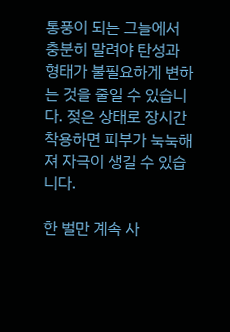통풍이 되는 그늘에서 충분히 말려야 탄성과 형태가 불필요하게 변하는 것을 줄일 수 있습니다. 젖은 상태로 장시간 착용하면 피부가 눅눅해져 자극이 생길 수 있습니다.

한 벌만 계속 사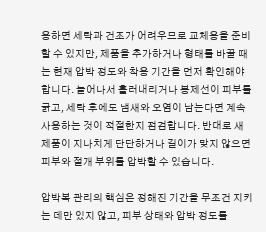용하면 세탁과 건조가 어려우므로 교체용을 준비할 수 있지만, 제품을 추가하거나 형태를 바꿀 때는 현재 압박 정도와 착용 기간을 먼저 확인해야 합니다. 늘어나서 흘러내리거나 봉제선이 피부를 긁고, 세탁 후에도 냄새와 오염이 남는다면 계속 사용하는 것이 적절한지 점검합니다. 반대로 새 제품이 지나치게 단단하거나 길이가 맞지 않으면 피부와 절개 부위를 압박할 수 있습니다.

압박복 관리의 핵심은 정해진 기간을 무조건 지키는 데만 있지 않고, 피부 상태와 압박 정도를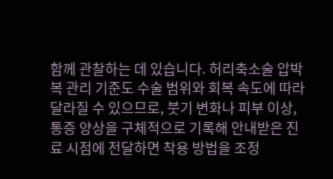함께 관찰하는 데 있습니다. 허리축소술 압박복 관리 기준도 수술 범위와 회복 속도에 따라 달라질 수 있으므로, 붓기 변화나 피부 이상, 통증 양상을 구체적으로 기록해 안내받은 진료 시점에 전달하면 착용 방법을 조정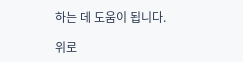하는 데 도움이 됩니다.

위로